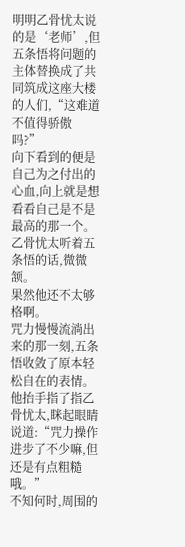明明乙骨忧太说的是‘老师’,但五条悟将问题的主体替换成了共同筑成这座大楼的人们,“这难道不值得骄傲吗?”
向下看到的便是自己为之付出的心血,向上就是想看看自己是不是最高的那一个。
乙骨忧太听着五条悟的话,微微颔。
果然他还不太够格啊。
咒力慢慢流淌出来的那一刻,五条悟收敛了原本轻松自在的表情。他抬手指了指乙骨忧太,眯起眼睛说道:“咒力操作进步了不少嘛,但还是有点粗糙哦。”
不知何时,周围的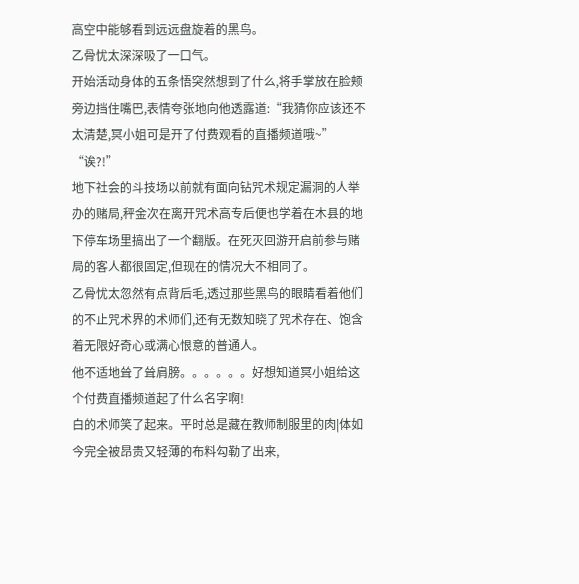高空中能够看到远远盘旋着的黑鸟。
乙骨忧太深深吸了一口气。
开始活动身体的五条悟突然想到了什么,将手掌放在脸颊旁边挡住嘴巴,表情夸张地向他透露道:“我猜你应该还不太清楚,冥小姐可是开了付费观看的直播频道哦~”
“诶?!”
地下社会的斗技场以前就有面向钻咒术规定漏洞的人举办的赌局,秤金次在离开咒术高专后便也学着在木县的地下停车场里搞出了一个翻版。在死灭回游开启前参与赌局的客人都很固定,但现在的情况大不相同了。
乙骨忧太忽然有点背后毛,透过那些黑鸟的眼睛看着他们的不止咒术界的术师们,还有无数知晓了咒术存在、饱含着无限好奇心或满心恨意的普通人。
他不适地耸了耸肩膀。。。。。。好想知道冥小姐给这个付费直播频道起了什么名字啊!
白的术师笑了起来。平时总是藏在教师制服里的肉|体如今完全被昂贵又轻薄的布料勾勒了出来,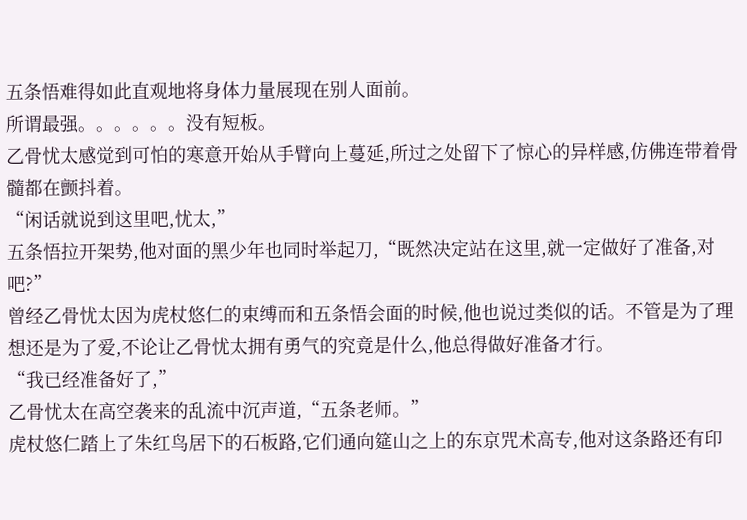五条悟难得如此直观地将身体力量展现在别人面前。
所谓最强。。。。。。没有短板。
乙骨忧太感觉到可怕的寒意开始从手臂向上蔓延,所过之处留下了惊心的异样感,仿佛连带着骨髓都在颤抖着。
“闲话就说到这里吧,忧太,”
五条悟拉开架势,他对面的黑少年也同时举起刀,“既然决定站在这里,就一定做好了准备,对吧?”
曾经乙骨忧太因为虎杖悠仁的束缚而和五条悟会面的时候,他也说过类似的话。不管是为了理想还是为了爱,不论让乙骨忧太拥有勇气的究竟是什么,他总得做好准备才行。
“我已经准备好了,”
乙骨忧太在高空袭来的乱流中沉声道,“五条老师。”
虎杖悠仁踏上了朱红鸟居下的石板路,它们通向筵山之上的东京咒术高专,他对这条路还有印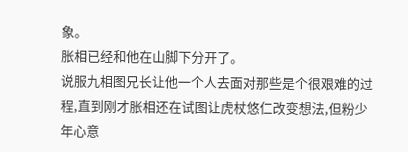象。
胀相已经和他在山脚下分开了。
说服九相图兄长让他一个人去面对那些是个很艰难的过程,直到刚才胀相还在试图让虎杖悠仁改变想法,但粉少年心意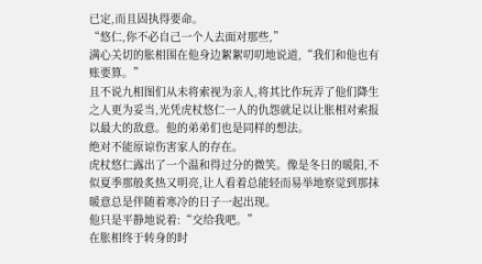已定,而且固执得要命。
“悠仁,你不必自己一个人去面对那些,”
满心关切的胀相围在他身边絮絮叨叨地说道,“我们和他也有账要算。”
且不说九相图们从未将索视为亲人,将其比作玩弄了他们降生之人更为妥当,光凭虎杖悠仁一人的仇怨就足以让胀相对索报以最大的敌意。他的弟弟们也是同样的想法。
绝对不能原谅伤害家人的存在。
虎杖悠仁露出了一个温和得过分的微笑。像是冬日的暖阳,不似夏季那般炙热又明亮,让人看着总能轻而易举地察觉到那抹暖意总是伴随着寒冷的日子一起出现。
他只是平静地说着:“交给我吧。”
在胀相终于转身的时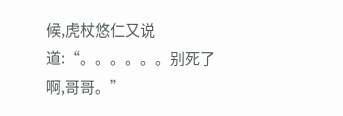候,虎杖悠仁又说道:“。。。。。。别死了啊,哥哥。”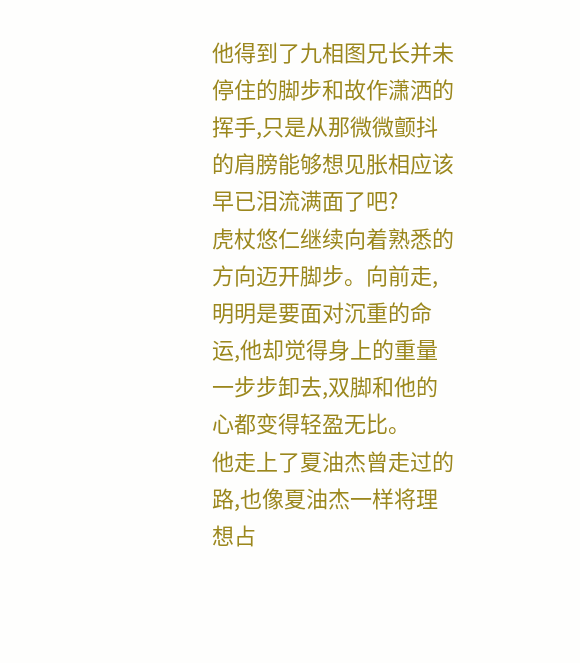他得到了九相图兄长并未停住的脚步和故作潇洒的挥手,只是从那微微颤抖的肩膀能够想见胀相应该早已泪流满面了吧?
虎杖悠仁继续向着熟悉的方向迈开脚步。向前走,明明是要面对沉重的命运,他却觉得身上的重量一步步卸去,双脚和他的心都变得轻盈无比。
他走上了夏油杰曾走过的路,也像夏油杰一样将理想占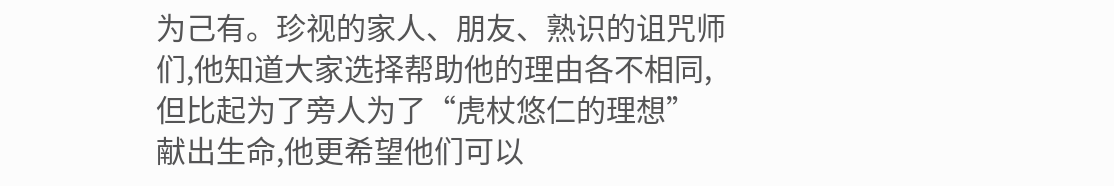为己有。珍视的家人、朋友、熟识的诅咒师们,他知道大家选择帮助他的理由各不相同,但比起为了旁人为了“虎杖悠仁的理想”
献出生命,他更希望他们可以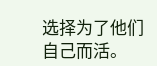选择为了他们自己而活。